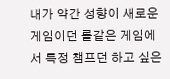내가 약간 성향이 새로운 게임이던 롤같은 게임에서 특정 챔프던 하고 싶은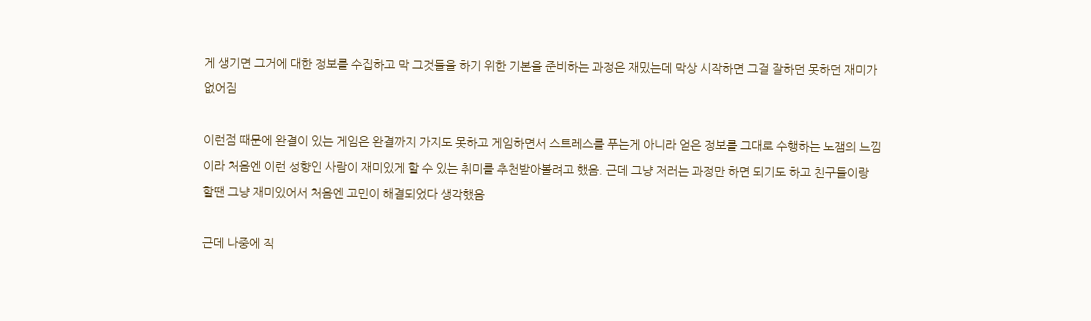게 생기면 그거에 대한 정보를 수집하고 막 그것들을 하기 위한 기본을 준비하는 과정은 재밌는데 막상 시작하면 그걸 잘하던 못하던 재미가 없어짐

이런점 때문에 완결이 있는 게임은 완결까지 가지도 못하고 게임하면서 스트레스를 푸는게 아니라 얻은 정보를 그대로 수행하는 노잼의 느낌이라 처음엔 이런 성향인 사람이 재미있게 할 수 있는 취미를 추천받아볼려고 했음. 근데 그냥 저러는 과정만 하면 되기도 하고 친구들이랑 할땐 그냥 재미있어서 처음엔 고민이 해결되었다 생각했음

근데 나중에 직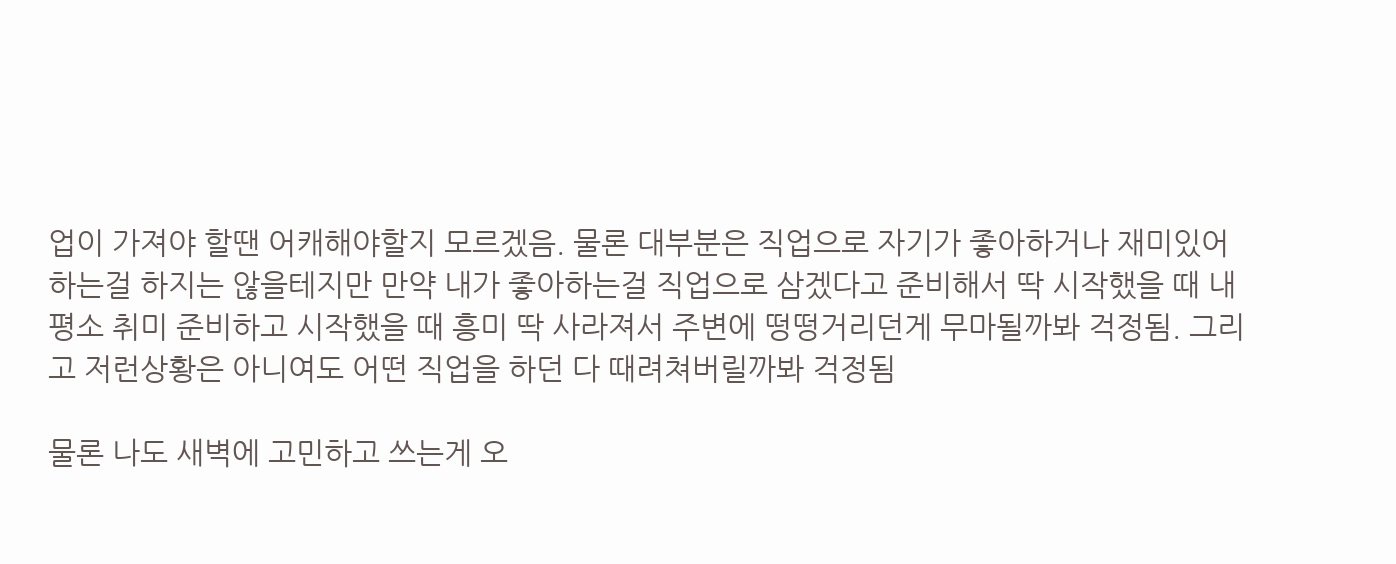업이 가져야 할땐 어캐해야할지 모르겠음. 물론 대부분은 직업으로 자기가 좋아하거나 재미있어하는걸 하지는 않을테지만 만약 내가 좋아하는걸 직업으로 삼겠다고 준비해서 딱 시작했을 때 내 평소 취미 준비하고 시작했을 때 흥미 딱 사라져서 주변에 떵떵거리던게 무마될까봐 걱정됨. 그리고 저런상황은 아니여도 어떤 직업을 하던 다 때려쳐버릴까봐 걱정됨

물론 나도 새벽에 고민하고 쓰는게 오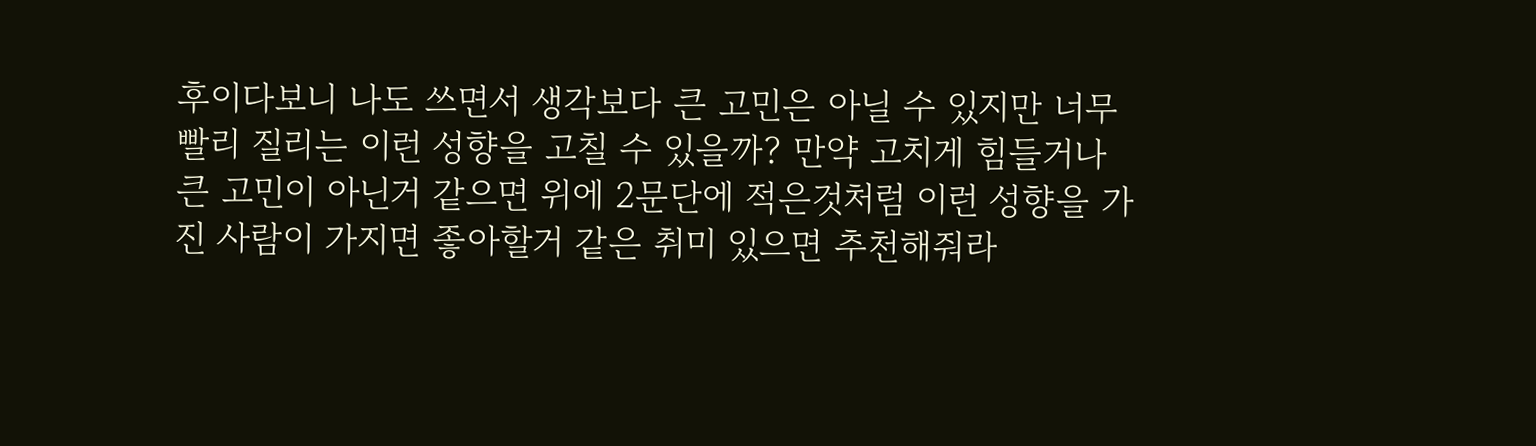후이다보니 나도 쓰면서 생각보다 큰 고민은 아닐 수 있지만 너무 빨리 질리는 이런 성향을 고칠 수 있을까? 만약 고치게 힘들거나 큰 고민이 아닌거 같으면 위에 2문단에 적은것처럼 이런 성향을 가진 사람이 가지면 좋아할거 같은 취미 있으면 추천해줘라